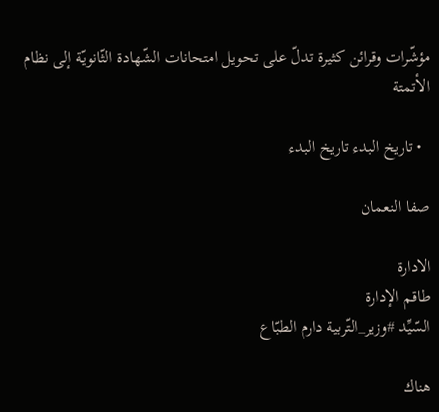مؤشّرات وقرائن كثيرة تدلّ على تحويل امتحانات الشّهادة الثّانويّة إلى نظام الأتمتة

  • تاريخ البدء تاريخ البدء

صفا النعمان

الادارة
طاقم الإدارة
السّيِّد #وزير_التّربية دارم الطبّاع

هناك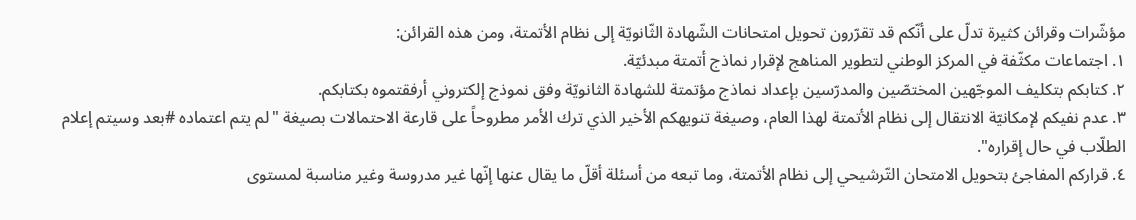مؤشّرات وقرائن كثيرة تدلّ على أنّكم قد تقرّرون تحويل امتحانات الشّهادة الثّانويّة إلى نظام الأتمتة، ومن هذه القرائن:
١. اجتماعات مكثّفة في المركز الوطني لتطوير المناهج لإقرار نماذج أتمتة مبدئيّة.
٢. كتابكم بتكليف الموجّهين المختصّين والمدرّسين بإعداد نماذج مؤتمتة للشهادة الثانويّة وفق نموذج إلكتروني أرفقتموه بكتابكم.
٣. عدم نفيكم لإمكانيّة الانتقال إلى نظام الأتمتة لهذا العام، وصيغة تنويهكم الأخير الذي ترك الأمر مطروحاً على قارعة الاحتمالات بصيغة "لم يتم اعتماده #بعد وسيتم إعلام الطلّاب في حال إقراره".
٤. قراركم المفاجئ بتحويل الامتحان التّرشيحي إلى نظام الأتمتة، وما تبعه من أسئلة أقلّ ما يقال عنها إنّها غير مدروسة وغير مناسبة لمستوى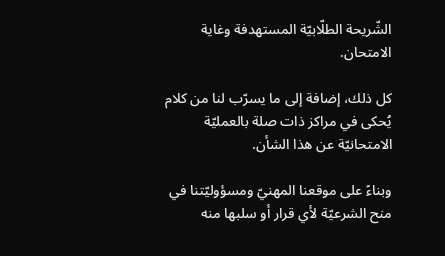الشّريحة الطلّابيّة المستهدفة وغاية الامتحان.

كل ذلك، إضافة إلى ما يسرّب لنا من كلام يُحكى في مراكز ذات صلة بالعمليّة الامتحانيّة عن هذا الشأن.

وبناءً على موقعنا المهنيّ ومسؤوليّتنا في منح الشرعيّة لأي قرار أو سلبها منه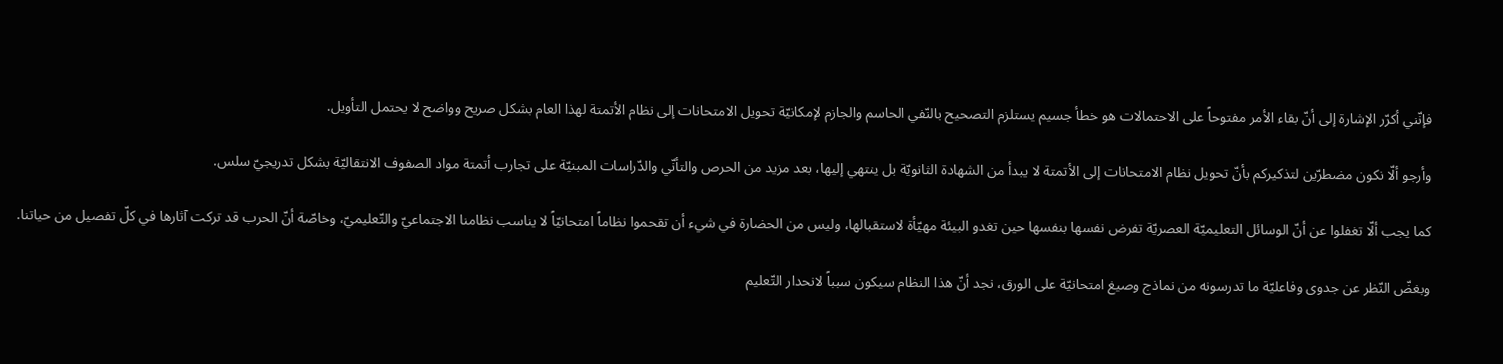فإنّني أكرّر الإشارة إلى أنّ بقاء الأمر مفتوحاً على الاحتمالات هو خطأ جسيم يستلزم التصحيح بالنّفي الحاسم والجازم لإمكانيّة تحويل الامتحانات إلى نظام الأتمتة لهذا العام بشكل صريح وواضح لا يحتمل التأويل.

وأرجو ألّا نكون مضطرّين لتذكيركم بأنّ تحويل نظام الامتحانات إلى الأتمتة لا يبدأ من الشهادة الثانويّة بل ينتهي إليها، بعد مزيد من الحرص والتأنّي والدّراسات المبنيّة على تجارب أتمتة مواد الصفوف الانتقاليّة بشكل تدريجيّ سلس.

كما يجب ألّا تغفلوا عن أنّ الوسائل التعليميّة العصريّة تفرض نفسها بنفسها حين تغدو البيئة مهيّأة لاستقبالها، وليس من الحضارة في شيء أن تقحموا نظاماً امتحانيّاً لا يناسب نظامنا الاجتماعيّ والتّعليميّ، وخاصّة أنّ الحرب قد تركت آثارها في كلّ تفصيل من حياتنا.

وبغضّ النّظر عن جدوى وفاعليّة ما تدرسونه من نماذج وصيغ امتحانيّة على الورق، نجد أنّ هذا النظام سيكون سبباً لانحدار التّعليم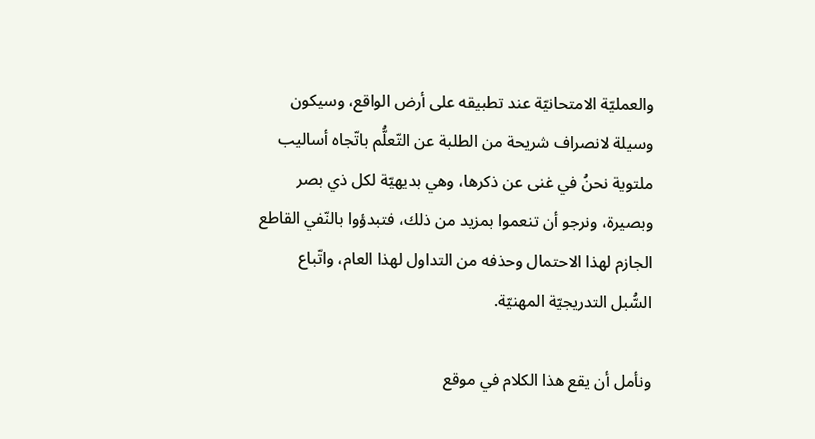والعمليّة الامتحانيّة عند تطبيقه على أرض الواقع، وسيكون وسيلة لانصراف شريحة من الطلبة عن التّعلُّم باتّجاه أساليب ملتوية نحنُ في غنى عن ذكرها، وهي بديهيّة لكل ذي بصر وبصيرة، ونرجو أن تنعموا بمزيد من ذلك، فتبدؤوا بالنّفي القاطع الجازم لهذا الاحتمال وحذفه من التداول لهذا العام، واتّباع السُّبل التدريجيّة المهنيّة.

ونأمل أن يقع هذا الكلام في موقع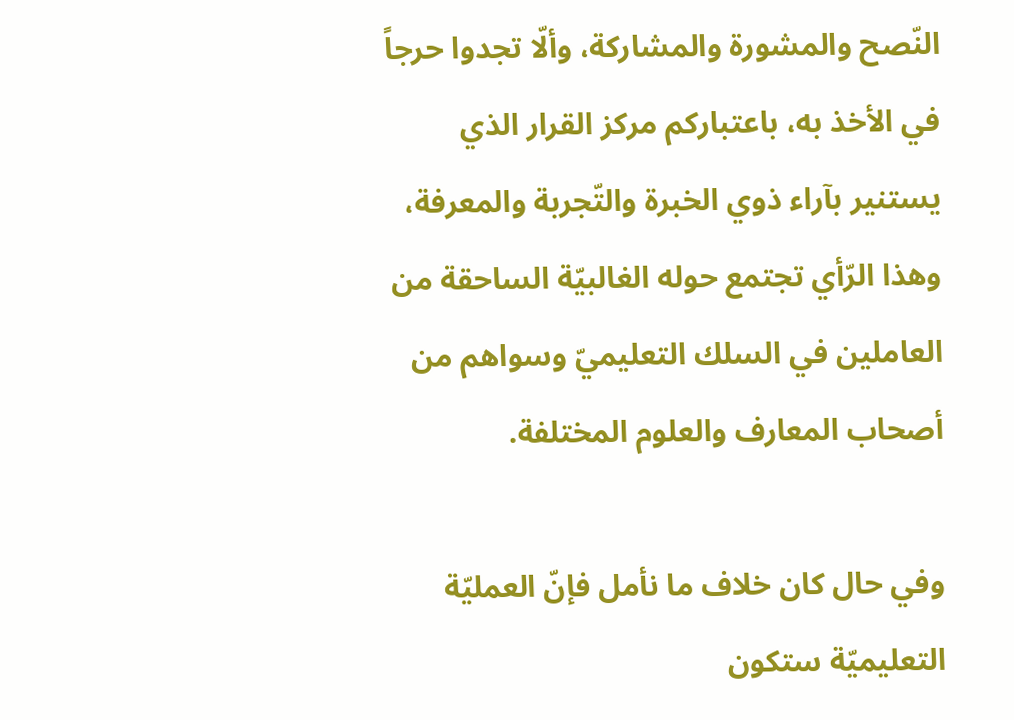النّصح والمشورة والمشاركة، وألّا تجدوا حرجاً في الأخذ به، باعتباركم مركز القرار الذي يستنير بآراء ذوي الخبرة والتّجربة والمعرفة، وهذا الرّأي تجتمع حوله الغالبيّة الساحقة من العاملين في السلك التعليميّ وسواهم من أصحاب المعارف والعلوم المختلفة.

وفي حال كان خلاف ما نأمل فإنّ العمليّة التعليميّة ستكون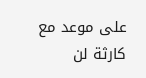على موعد مع كارثة لن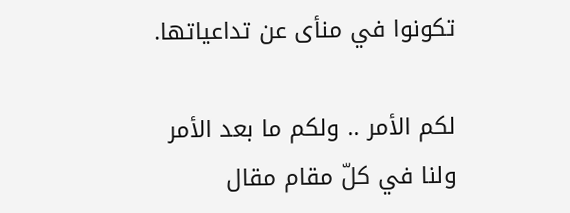تكونوا في منأى عن تداعياتها.

لكم الأمر .. ولكم ما بعد الأمر
ولنا في كلّ مقام مقال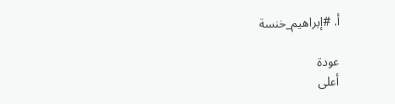أ. #إبراهيم_خنسة

عودة
أعلى